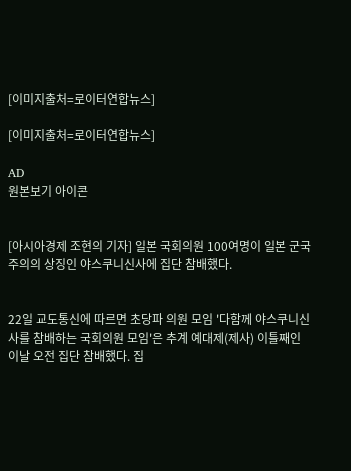[이미지출처=로이터연합뉴스]

[이미지출처=로이터연합뉴스]

AD
원본보기 아이콘


[아시아경제 조현의 기자] 일본 국회의원 100여명이 일본 군국주의의 상징인 야스쿠니신사에 집단 참배했다.


22일 교도통신에 따르면 초당파 의원 모임 '다함께 야스쿠니신사를 참배하는 국회의원 모임'은 추계 예대제(제사) 이틀째인 이날 오전 집단 참배했다. 집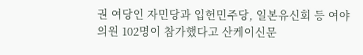권 여당인 자민당과 입헌민주당, 일본유신회 등 여야 의원 102명이 참가했다고 산케이신문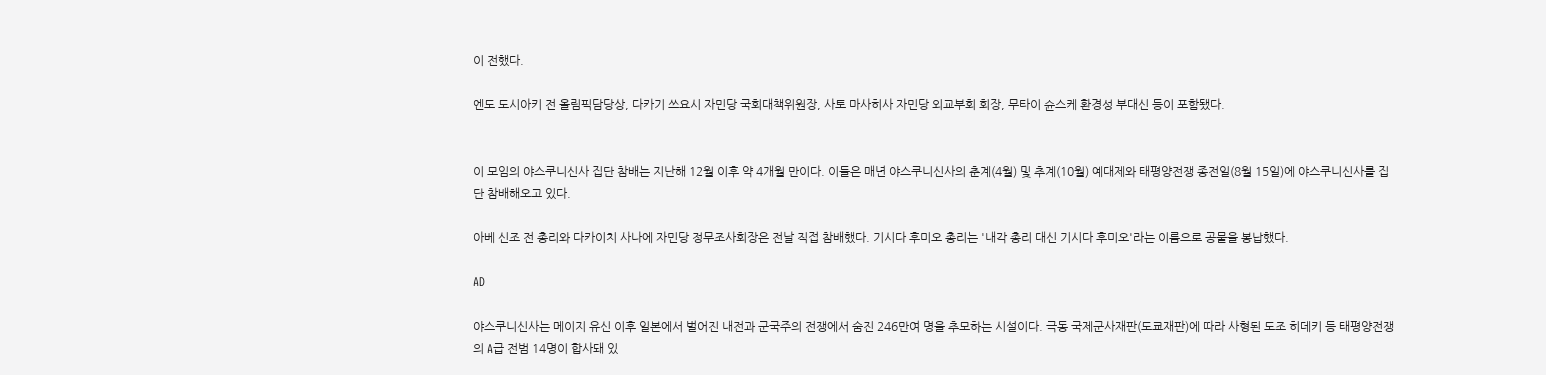이 전했다.

엔도 도시아키 전 올림픽담당상, 다카기 쓰요시 자민당 국회대책위원장, 사토 마사히사 자민당 외교부회 회장, 무타이 슌스케 환경성 부대신 등이 포함됐다.


이 모임의 야스쿠니신사 집단 참배는 지난해 12월 이후 약 4개월 만이다. 이들은 매년 야스쿠니신사의 춘계(4월) 및 추계(10월) 예대제와 태평양전쟁 종전일(8월 15일)에 야스쿠니신사를 집단 참배해오고 있다.

아베 신조 전 총리와 다카이치 사나에 자민당 정무조사회장은 전날 직접 참배했다. 기시다 후미오 총리는 '내각 총리 대신 기시다 후미오'라는 이름으로 공물을 봉납했다.

AD

야스쿠니신사는 메이지 유신 이후 일본에서 벌어진 내전과 군국주의 전쟁에서 숨진 246만여 명을 추모하는 시설이다. 극동 국제군사재판(도쿄재판)에 따라 사형된 도조 히데키 등 태평양전쟁의 A급 전범 14명이 합사돼 있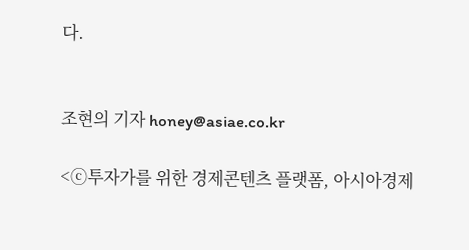다.


조현의 기자 honey@asiae.co.kr

<ⓒ투자가를 위한 경제콘텐츠 플랫폼, 아시아경제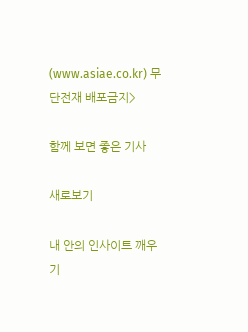(www.asiae.co.kr) 무단전재 배포금지>

함께 보면 좋은 기사

새로보기

내 안의 인사이트 깨우기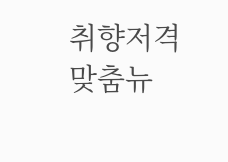취향저격 맞춤뉴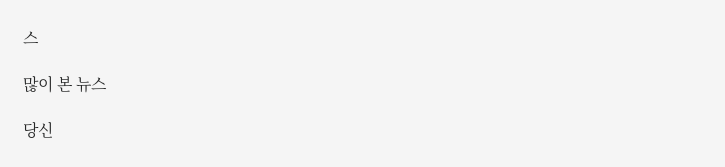스

많이 본 뉴스

당신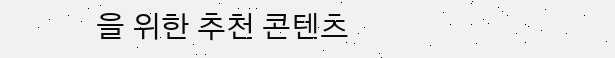을 위한 추천 콘텐츠